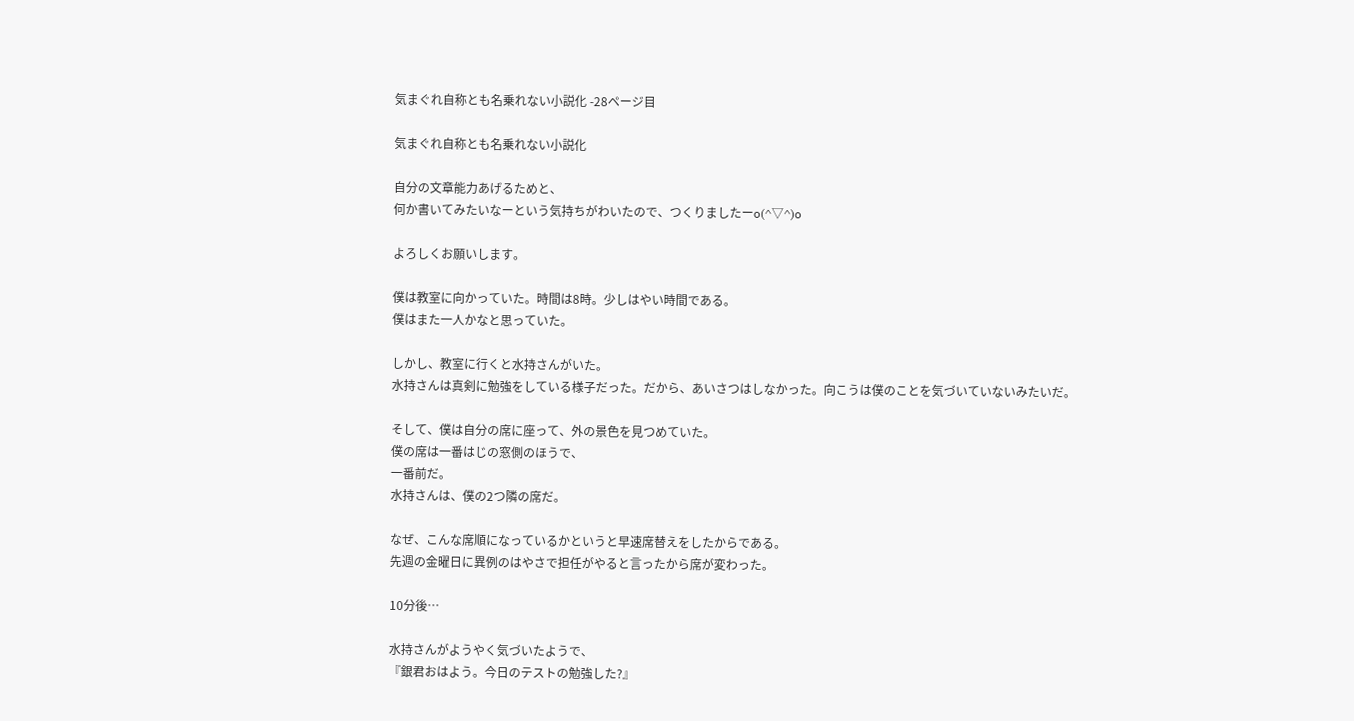気まぐれ自称とも名乗れない小説化 -28ページ目

気まぐれ自称とも名乗れない小説化

自分の文章能力あげるためと、
何か書いてみたいなーという気持ちがわいたので、つくりましたーo(^▽^)o

よろしくお願いします。

僕は教室に向かっていた。時間は8時。少しはやい時間である。
僕はまた一人かなと思っていた。

しかし、教室に行くと水持さんがいた。
水持さんは真剣に勉強をしている様子だった。だから、あいさつはしなかった。向こうは僕のことを気づいていないみたいだ。

そして、僕は自分の席に座って、外の景色を見つめていた。
僕の席は一番はじの窓側のほうで、
一番前だ。
水持さんは、僕の2つ隣の席だ。

なぜ、こんな席順になっているかというと早速席替えをしたからである。
先週の金曜日に異例のはやさで担任がやると言ったから席が変わった。

10分後…

水持さんがようやく気づいたようで、
『銀君おはよう。今日のテストの勉強した?』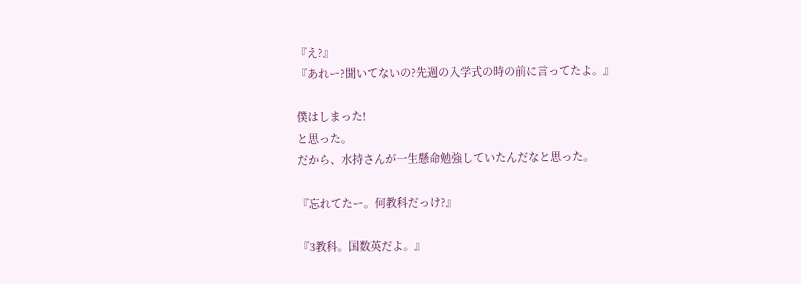『え?』
『あれー?聞いてないの?先週の入学式の時の前に言ってたよ。』

僕はしまった!
と思った。
だから、水持さんが一生懸命勉強していたんだなと思った。

『忘れてたー。何教科だっけ?』

『3教科。国数英だよ。』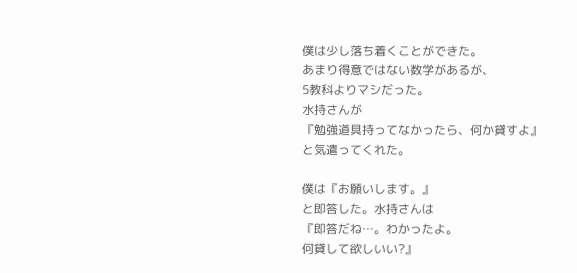僕は少し落ち着くことができた。
あまり得意ではない数学があるが、
5教科よりマシだった。
水持さんが
『勉強道具持ってなかったら、何か貸すよ』
と気遣ってくれた。

僕は『お願いします。』
と即答した。水持さんは
『即答だね…。わかったよ。
何貸して欲しいい?』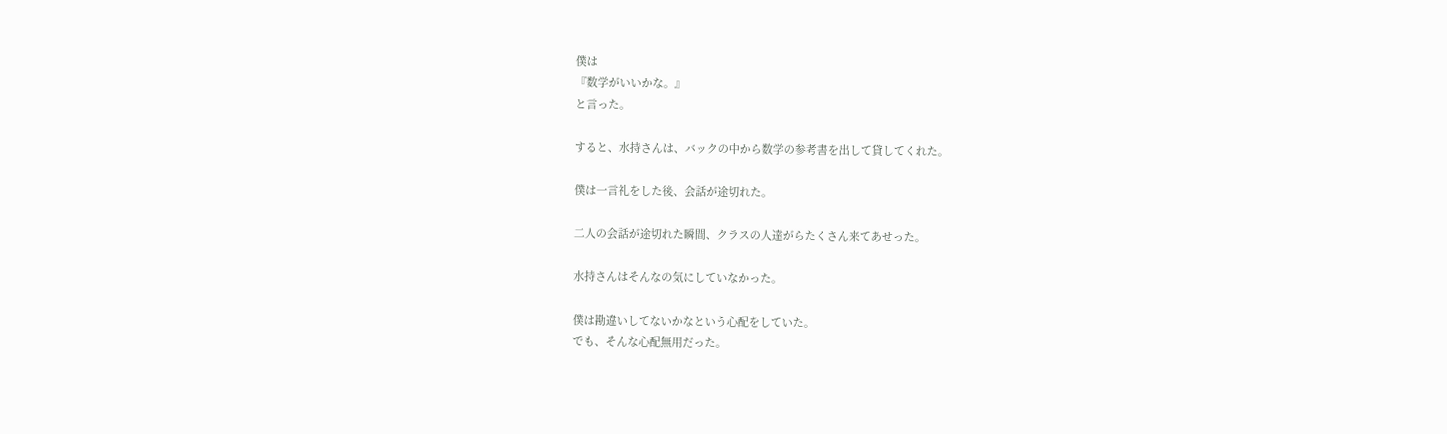僕は
『数学がいいかな。』
と言った。

すると、水持さんは、バックの中から数学の参考書を出して貸してくれた。

僕は一言礼をした後、会話が途切れた。

二人の会話が途切れた瞬間、クラスの人達がらたくさん来てあせった。

水持さんはそんなの気にしていなかった。

僕は勘違いしてないかなという心配をしていた。
でも、そんな心配無用だった。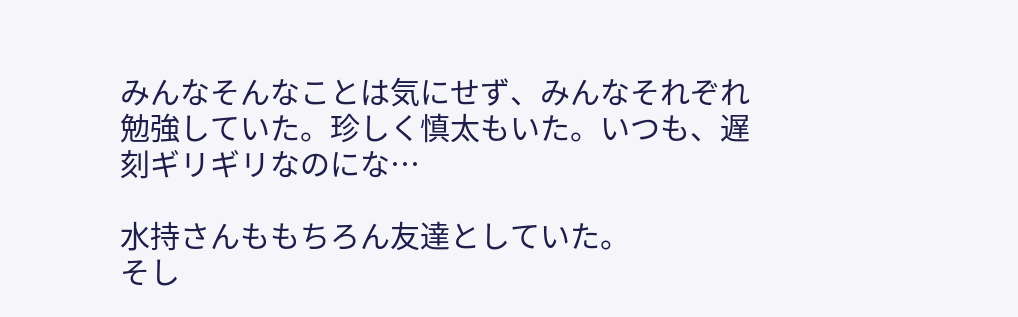みんなそんなことは気にせず、みんなそれぞれ勉強していた。珍しく慎太もいた。いつも、遅刻ギリギリなのにな…

水持さんももちろん友達としていた。
そし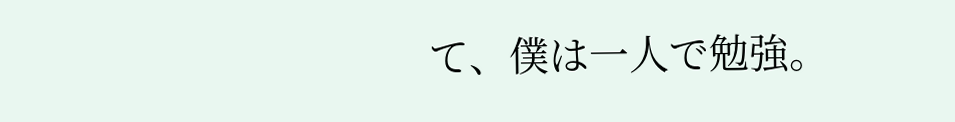て、僕は一人で勉強。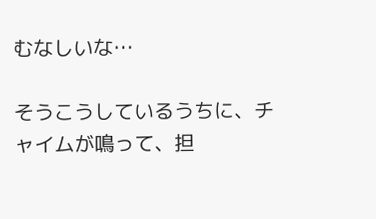むなしいな…

そうこうしているうちに、チャイムが鳴って、担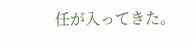任が入ってきた。